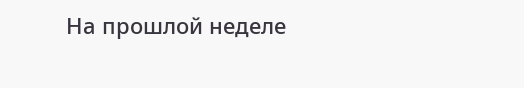На прошлой неделе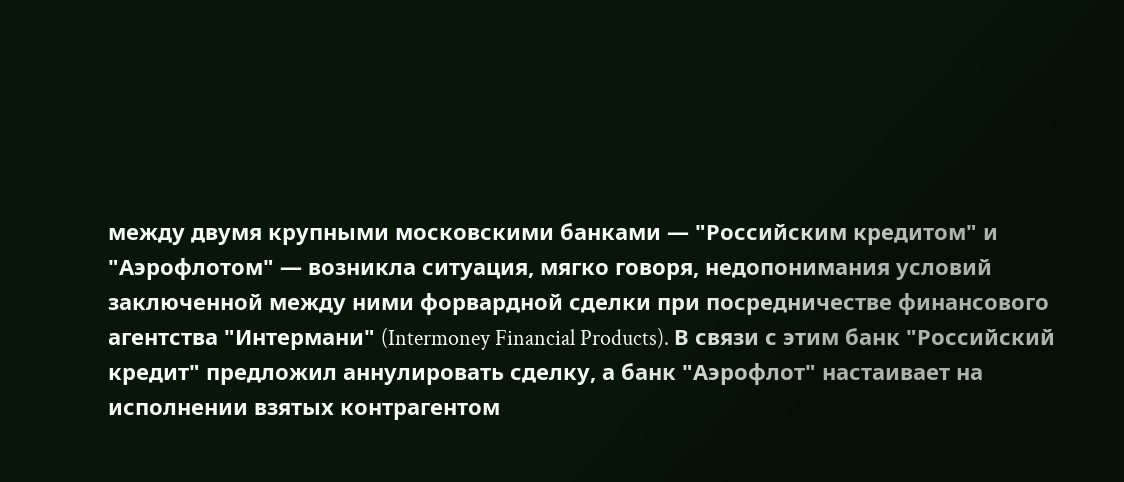между двумя крупными московскими банками — "Российским кредитом" и "Аэрофлотом" — возникла ситуация, мягко говоря, недопонимания условий заключенной между ними форвардной сделки при посредничестве финансового агентства "Интермани" (Intermoney Financial Products). В связи с этим банк "Российский кредит" предложил аннулировать сделку, а банк "Аэрофлот" настаивает на исполнении взятых контрагентом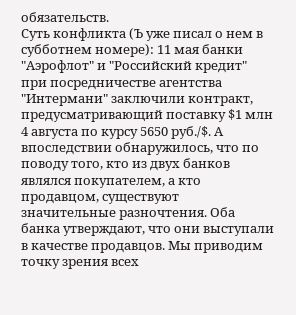обязательств.
Суть конфликта (Ъ уже писал о нем в субботнем номере): 11 мая банки "Аэрофлот" и "Российский кредит" при посредничестве агентства "Интермани" заключили контракт, предусматривающий поставку $1 млн 4 августа по курсу 5650 руб./$. А впоследствии обнаружилось, что по поводу того, кто из двух банков являлся покупателем, а кто продавцом, существуют значительные разночтения. Оба банка утверждают, что они выступали в качестве продавцов. Мы приводим точку зрения всех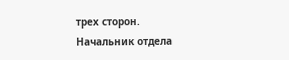трех сторон.
Начальник отдела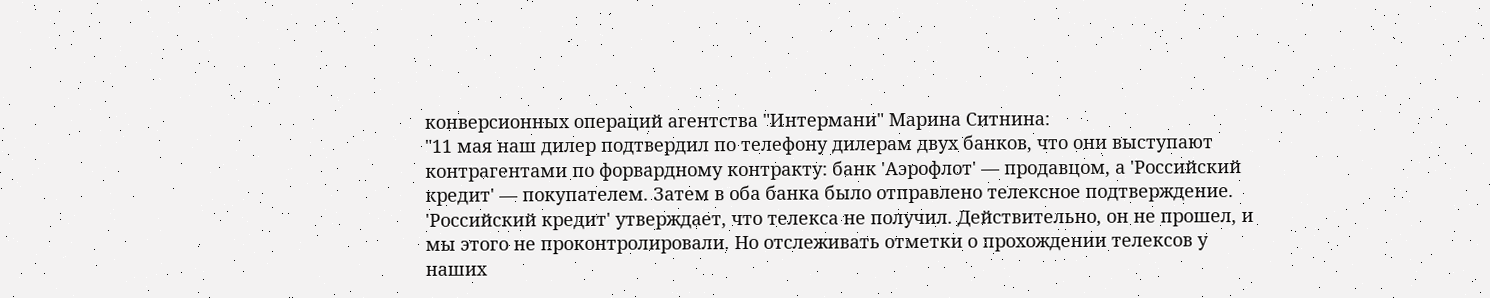конверсионных операций агентства "Интермани" Марина Ситнина:
"11 мая наш дилер подтвердил по телефону дилерам двух банков, что они выступают контрагентами по форвардному контракту: банк 'Аэрофлот' — продавцом, а 'Российский кредит' — покупателем. Затем в оба банка было отправлено телексное подтверждение. 'Российский кредит' утверждает, что телекса не получил. Действительно, он не прошел, и мы этого не проконтролировали. Но отслеживать отметки о прохождении телексов у наших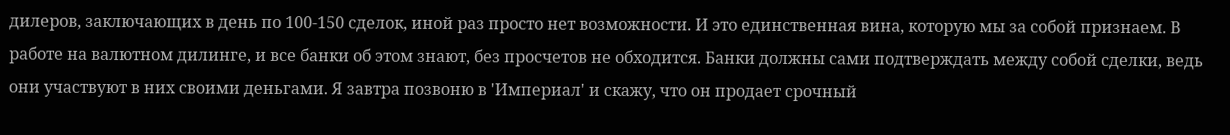дилеров, заключающих в день по 100-150 сделок, иной раз просто нет возможности. И это единственная вина, которую мы за собой признаем. В работе на валютном дилинге, и все банки об этом знают, без просчетов не обходится. Банки должны сами подтверждать между собой сделки, ведь они участвуют в них своими деньгами. Я завтра позвоню в 'Империал' и скажу, что он продает срочный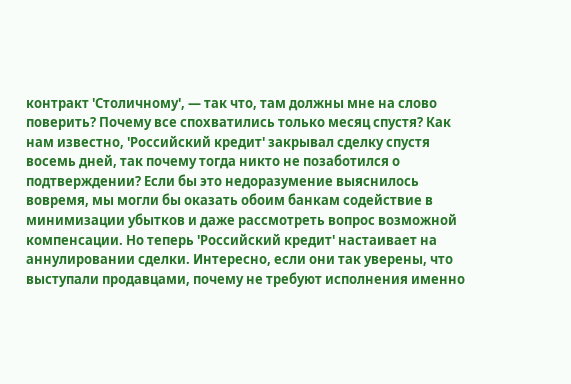контракт 'Столичному', — так что, там должны мне на слово поверить? Почему все спохватились только месяц спустя? Как нам известно, 'Российский кредит' закрывал сделку спустя восемь дней, так почему тогда никто не позаботился о подтверждении? Если бы это недоразумение выяснилось вовремя, мы могли бы оказать обоим банкам содействие в минимизации убытков и даже рассмотреть вопрос возможной компенсации. Но теперь 'Российский кредит' настаивает на аннулировании сделки. Интересно, если они так уверены, что выступали продавцами, почему не требуют исполнения именно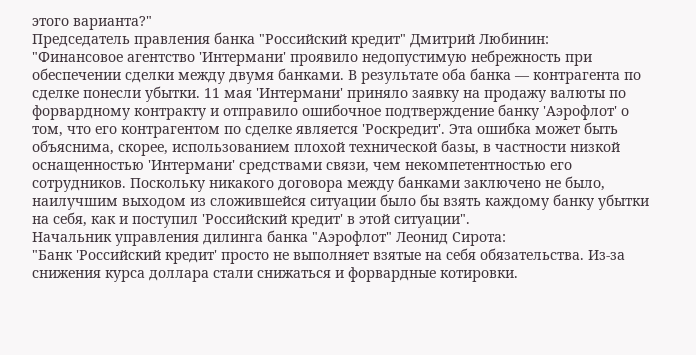этого варианта?"
Председатель правления банка "Российский кредит" Дмитрий Любинин:
"Финансовое агентство 'Интермани' проявило недопустимую небрежность при обеспечении сделки между двумя банками. В результате оба банка — контрагента по сделке понесли убытки. 11 мая 'Интермани' приняло заявку на продажу валюты по форвардному контракту и отправило ошибочное подтверждение банку 'Аэрофлот' о том, что его контрагентом по сделке является 'Роскредит'. Эта ошибка может быть объяснима, скорее, использованием плохой технической базы, в частности низкой оснащенностью 'Интермани' средствами связи, чем некомпетентностью его сотрудников. Поскольку никакого договора между банками заключено не было, наилучшим выходом из сложившейся ситуации было бы взять каждому банку убытки на себя, как и поступил 'Российский кредит' в этой ситуации".
Начальник управления дилинга банка "Аэрофлот" Леонид Сирота:
"Банк 'Российский кредит' просто не выполняет взятые на себя обязательства. Из-за снижения курса доллара стали снижаться и форвардные котировки.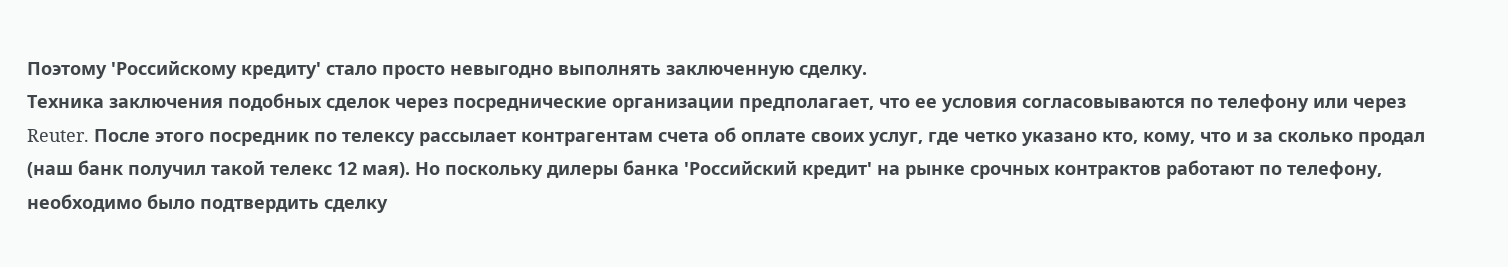Поэтому 'Российскому кредиту' стало просто невыгодно выполнять заключенную сделку.
Техника заключения подобных сделок через посреднические организации предполагает, что ее условия согласовываются по телефону или через Reuter. После этого посредник по телексу рассылает контрагентам счета об оплате своих услуг, где четко указано кто, кому, что и за сколько продал (наш банк получил такой телекс 12 мая). Но поскольку дилеры банка 'Российский кредит' на рынке срочных контрактов работают по телефону, необходимо было подтвердить сделку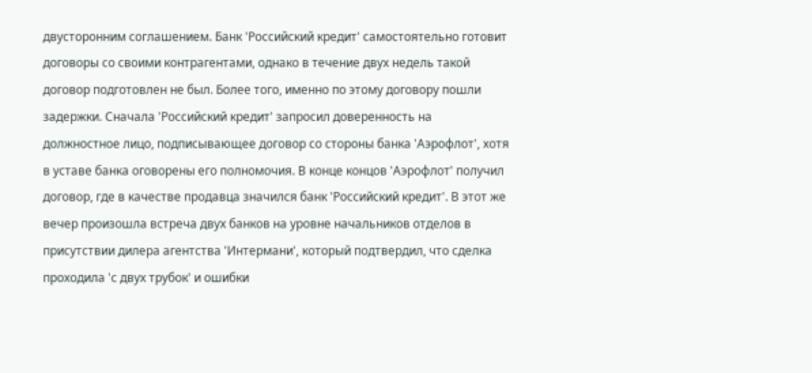двусторонним соглашением. Банк 'Российский кредит' самостоятельно готовит договоры со своими контрагентами, однако в течение двух недель такой договор подготовлен не был. Более того, именно по этому договору пошли задержки. Сначала 'Российский кредит' запросил доверенность на должностное лицо, подписывающее договор со стороны банка 'Аэрофлот', хотя в уставе банка оговорены его полномочия. В конце концов 'Аэрофлот' получил договор, где в качестве продавца значился банк 'Российский кредит'. В этот же вечер произошла встреча двух банков на уровне начальников отделов в присутствии дилера агентства 'Интермани', который подтвердил, что сделка проходила 'с двух трубок' и ошибки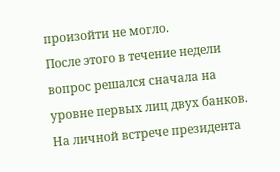произойти не могло.
После этого в течение недели вопрос решался сначала на уровне первых лиц двух банков. На личной встрече президента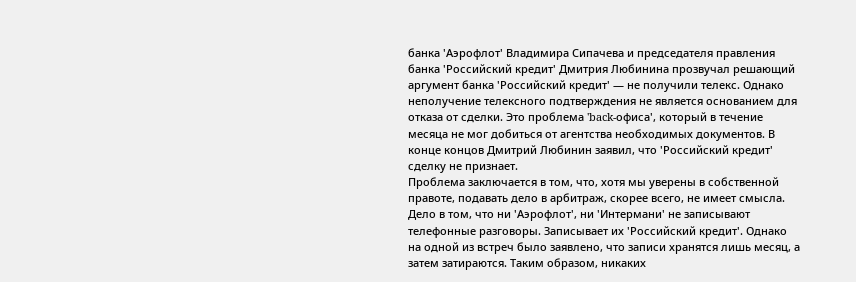банка 'Аэрофлот' Владимира Сипачева и председателя правления банка 'Российский кредит' Дмитрия Любинина прозвучал решающий аргумент банка 'Российский кредит' — не получили телекс. Однако неполучение телексного подтверждения не является основанием для отказа от сделки. Это проблема 'back-офиса', который в течение месяца не мог добиться от агентства необходимых документов. В конце концов Дмитрий Любинин заявил, что 'Российский кредит' сделку не признает.
Проблема заключается в том, что, хотя мы уверены в собственной правоте, подавать дело в арбитраж, скорее всего, не имеет смысла. Дело в том, что ни 'Аэрофлот', ни 'Интермани' не записывают телефонные разговоры. Записывает их 'Российский кредит'. Однако на одной из встреч было заявлено, что записи хранятся лишь месяц, а затем затираются. Таким образом, никаких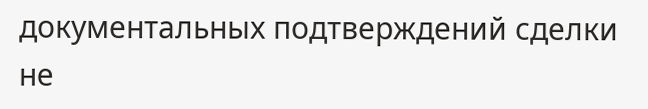документальных подтверждений сделки не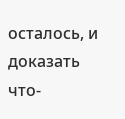осталось, и доказать что-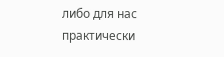либо для нас практически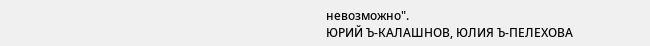невозможно".
ЮРИЙ Ъ-КАЛАШНОВ, ЮЛИЯ Ъ-ПЕЛЕХОВА